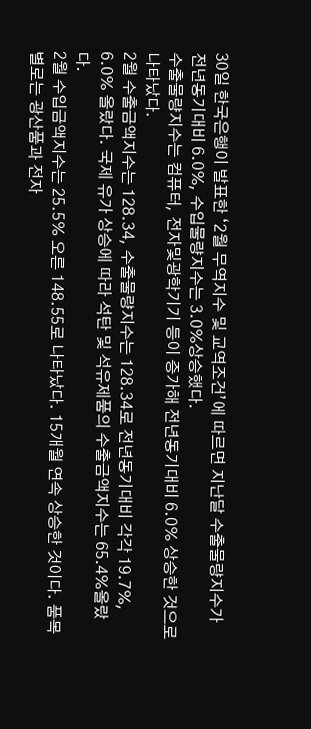30일 한국은행이 발표한 ‘2월 무역지수 및 교역조건’에 따르면 지난달 수출물량지수가 전년동기대비 6.0%, 수입물량지수는 3.0%상승했다.
수출물량지수는 컴퓨터, 전자및광학기기 등이 증가해 전년동기대비 6.0% 상승한 것으로 나타났다.
2월 수출금액지수는 128.34, 수출물량지수는 128.34로 전년동기대비 각각 19.7%, 6.0% 올랐다. 국제 유가 상승에 따라 석탄 및 석유제품의 수출금액지수는 65.4%올랐다.
2월 수입금액지수는 25.5% 오른 148.55로 나타났다. 15개월 연속 상승한 것이다. 품목별로는 광산품과 전자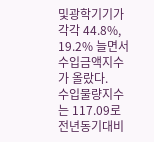및광학기기가 각각 44.8%, 19.2% 늘면서 수입금액지수가 올랐다.
수입물량지수는 117.09로 전년동기대비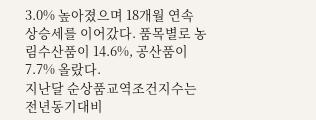3.0% 높아졌으며 18개월 연속 상승세를 이어갔다. 품목별로 농림수산품이 14.6%, 공산품이 7.7% 올랐다.
지난달 순상품교역조건지수는 전년동기대비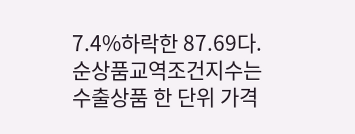7.4%하락한 87.69다. 순상품교역조건지수는 수출상품 한 단위 가격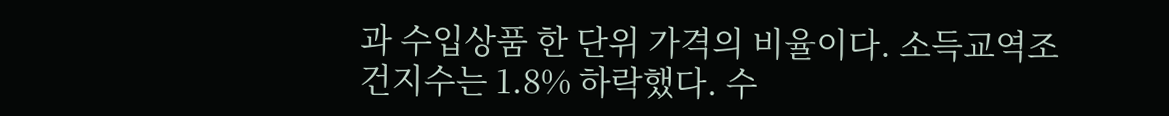과 수입상품 한 단위 가격의 비율이다. 소득교역조건지수는 1.8% 하락했다. 수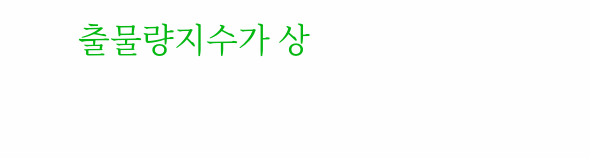출물량지수가 상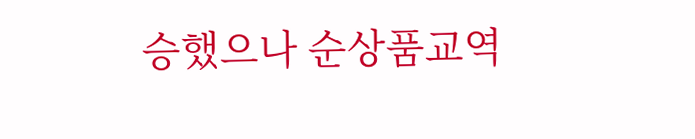승했으나 순상품교역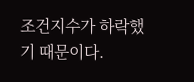조건지수가 하락했기 때문이다.